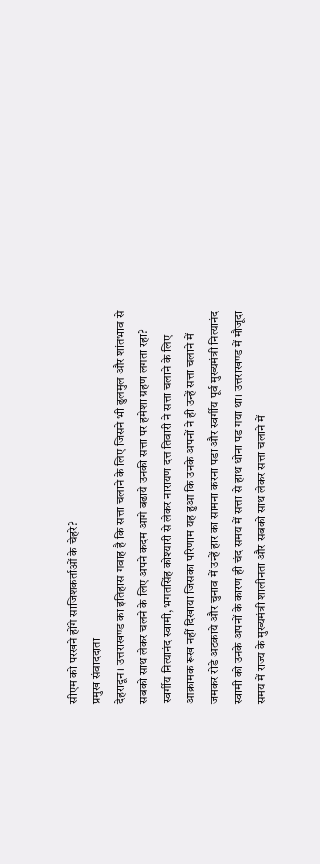सीएम को परखने होंगे साजिशकर्ताओं के चेहरे?
प्रमुख संवाददाता
देहरादून। उत्तराखण्ड का इतिहास गवाह है कि सत्ता चलाने के लिए जिसने भी ढुलमुल और शांतभाव से सबको साथ लेकर चलने के लिए अपने कदम आगे बढाये उनकी सत्ता पर हमेशा ग्रहण लगता रहा? स्वर्गीय नित्यानंद स्वामी, भगतसिंह कोश्यारी से लेकर नारायण दत्त तिवारी ने सत्ता चलाने के लिए आक्रामक रूख नहीं दिखाया जिसका परिणाम यह हुआ कि उनके अपनों ने ही उन्हें सत्ता चलाने में जमकर रोडे अटकाये और चुनाव में उन्हें हार का सामना करना पडा और स्वर्गीय पूर्व मुख्यमंत्री नित्यानंद स्वामी को उनके अपनों के कारण ही चंद समय में सत्ता से हाथ धोना पड गया था। उत्तराखण्ड में मौजूदा समय में राज्य के मुख्यमंत्री शालीनता और सबको साथ लेकर सत्ता चलाने में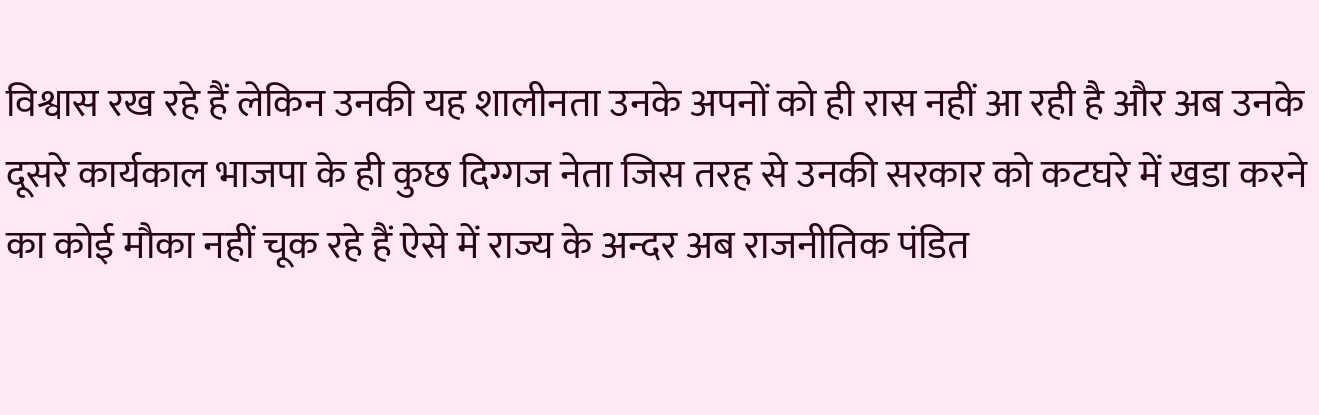विश्वास रख रहे हैं लेकिन उनकी यह शालीनता उनके अपनों को ही रास नहीं आ रही है और अब उनके दूसरे कार्यकाल भाजपा के ही कुछ दिग्गज नेता जिस तरह से उनकी सरकार को कटघरे में खडा करने का कोई मौका नहीं चूक रहे हैं ऐसे में राज्य के अन्दर अब राजनीतिक पंडित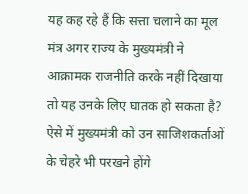यह कह रहे हैं कि सत्ता चलाने का मूल मंत्र अगर राज्य के मुख्यमंत्री ने आक्रामक राजनीति करके नहीं दिखाया तो यह उनके लिए घातक हो सकता है? ऐसे में मुख्यमंत्री को उन साजिशकर्ताओं के चेहरे भी परखने होंगे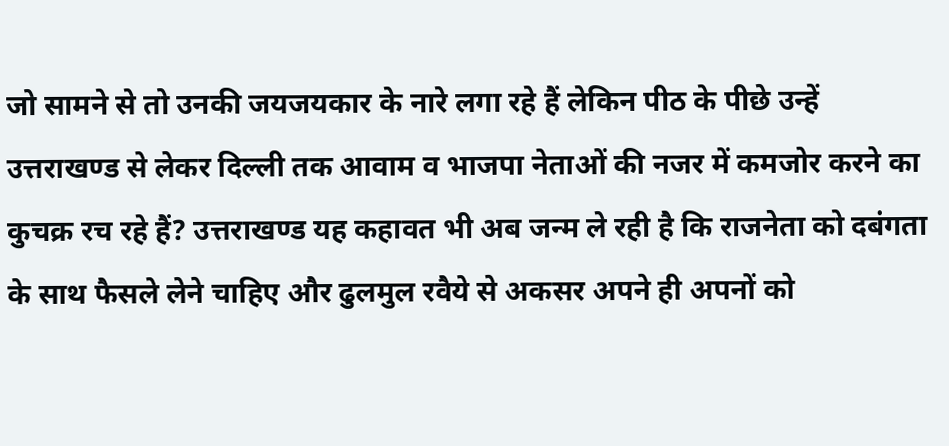जो सामने से तो उनकी जयजयकार के नारे लगा रहे हैं लेकिन पीठ के पीछे उन्हें उत्तराखण्ड से लेकर दिल्ली तक आवाम व भाजपा नेताओं की नजर में कमजोर करने का कुचक्र रच रहे हैं? उत्तराखण्ड यह कहावत भी अब जन्म ले रही है कि राजनेता को दबंगता के साथ फैसले लेने चाहिए और ढुलमुल रवैये से अकसर अपने ही अपनों को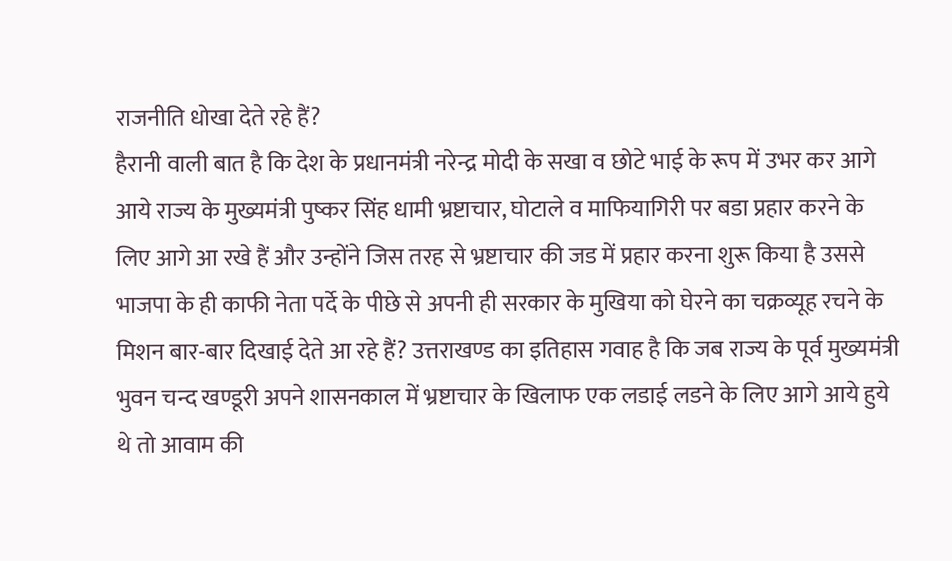राजनीति धोखा देते रहे हैं?
हैरानी वाली बात है कि देश के प्रधानमंत्री नरेन्द्र मोदी के सखा व छोटे भाई के रूप में उभर कर आगे आये राज्य के मुख्यमंत्री पुष्कर सिंह धामी भ्रष्टाचार, घोटाले व माफियागिरी पर बडा प्रहार करने के लिए आगे आ रखे हैं और उन्होंने जिस तरह से भ्रष्टाचार की जड में प्रहार करना शुरू किया है उससे भाजपा के ही काफी नेता पर्दे के पीछे से अपनी ही सरकार के मुखिया को घेरने का चक्रव्यूह रचने के मिशन बार-बार दिखाई देते आ रहे हैं? उत्तराखण्ड का इतिहास गवाह है कि जब राज्य के पूर्व मुख्यमंत्री भुवन चन्द खण्डूरी अपने शासनकाल में भ्रष्टाचार के खिलाफ एक लडाई लडने के लिए आगे आये हुये थे तो आवाम की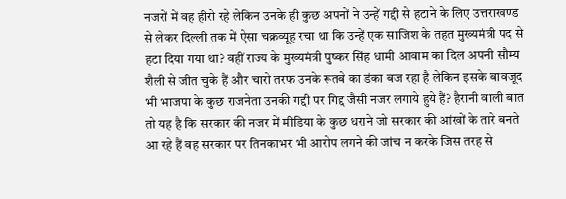नजरों में वह हीरो रहे लेकिन उनके ही कुछ अपनों ने उन्हें गद्दी से हटाने के लिए उत्तराखण्ड से लेकर दिल्ली तक में ऐसा चक्रव्यूह रचा था कि उन्हें एक साजिश के तहत मुख्यमंत्री पद से हटा दिया गया था? वहीं राज्य के मुख्यमंत्री पुष्कर सिंह धामी आवाम का दिल अपनी सौम्य शैली से जीत चुके हैं और चारो तरफ उनके रूतबे का डंका बज रहा है लेकिन इसके बावजूद भी भाजपा के कुछ राजनेता उनकी गद्दी पर गिद्द जैसी नजर लगाये हुये हैं? हैरानी वाली बात तो यह है कि सरकार की नजर में मीडिया के कुछ धराने जो सरकार की आंखों के तारे बनते आ रहे हैं वह सरकार पर तिनकाभर भी आरोप लगने की जांच न करके जिस तरह से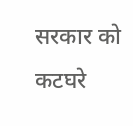सरकार को कटघरे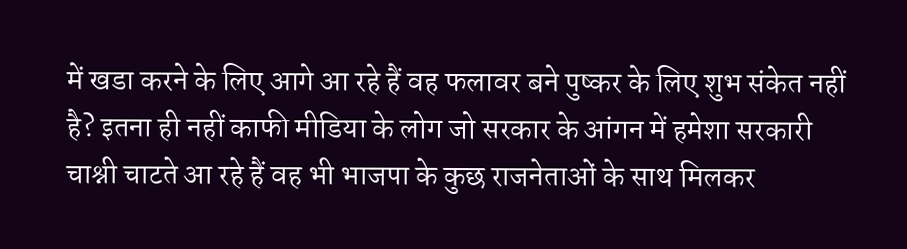में खडा करने के लिए आगे आ रहे हैं वह फलावर बने पुष्कर के लिए शुभ संकेत नहीं है? इतना ही नहीं काफी मीडिया के लोग जो सरकार के आंगन में हमेशा सरकारी चाश्नी चाटते आ रहे हैं वह भी भाजपा के कुछ राजनेताओं के साथ मिलकर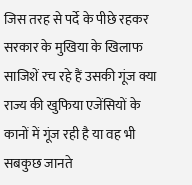जिस तरह से पर्दे के पीछे रहकर सरकार के मुखिया के खिलाफ साजिशें रच रहे हैं उसकी गूंज क्या राज्य की खुफिया एजेंसियों के कानों में गूंज रही है या वह भी सबकुछ जानते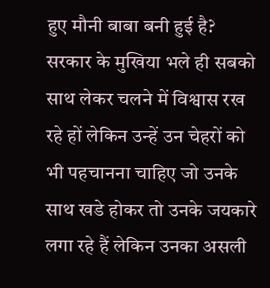हुए मौनी बाबा बनी हुई है? सरकार के मुखिया भले ही सबको साथ लेकर चलने में विश्वास रख रहे हों लेकिन उन्हें उन चेहरों को भी पहचानना चाहिए जो उनके साथ खडे होकर तो उनके जयकारे लगा रहे हैं लेकिन उनका असली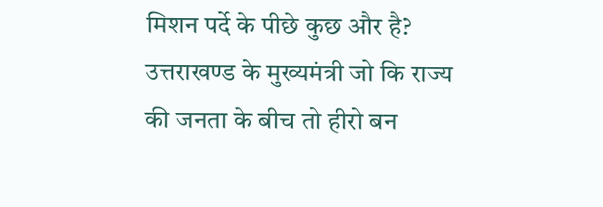मिशन पर्दे के पीछे कुछ और है? उत्तराखण्ड के मुख्यमंत्री जो कि राज्य की जनता के बीच तो हीरो बन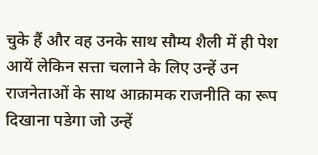चुके हैं और वह उनके साथ सौम्य शैली में ही पेश आयें लेकिन सत्ता चलाने के लिए उन्हें उन राजनेताओं के साथ आक्रामक राजनीति का रूप दिखाना पडेगा जो उन्हें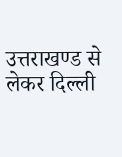उत्तराखण्ड से लेकर दिल्ली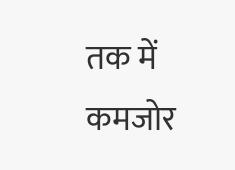तक में कमजोर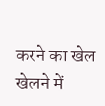करने का खेल खेलने में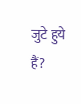जुटे हुये हैं?